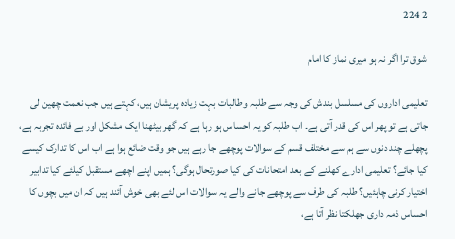2 224

شوق ترا اگر نہ ہو میری نماز کا امام

تعلیمی اداروں کی مسلسل بندش کی وجہ سے طلبہ وطالبات بہت زیادہ پریشان ہیں، کہتے ہیں جب نعمت چھین لی جاتی ہے تو پھر اس کی قدر آتی ہے۔ اب طلبہ کو یہ احساس ہو رہا ہے کہ گھر بیٹھنا ایک مشکل اور بے فائدہ تجربہ ہے، پچھلے چند دنوں سے ہم سے مختلف قسم کے سوالات پوچھے جا رہے ہیں جو وقت ضائع ہوا ہے اب اس کا تدارک کیسے کیا جائے؟ تعلیمی ادارے کھلنے کے بعد امتحانات کی کیا صورتحال ہوگی؟ ہمیں اپنے اچھے مستقبل کیلئے کیا تدابیر اختیار کرنی چاہئیں؟ طلبہ کی طرف سے پوچھے جانے والے یہ سوالات اس لئے بھی خوش آئند ہیں کہ ان میں بچوں کا احساس ذمہ داری جھلکتا نظر آتا ہے،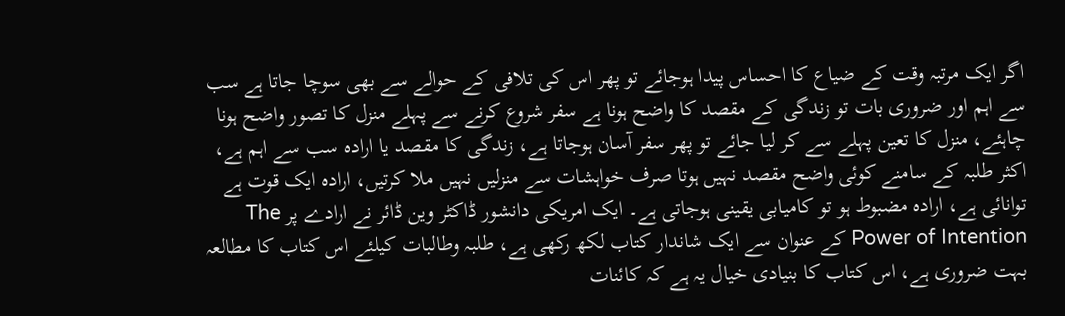اگر ایک مرتبہ وقت کے ضیاع کا احساس پیدا ہوجائے تو پھر اس کی تلافی کے حوالے سے بھی سوچا جاتا ہے سب سے اہم اور ضروری بات تو زندگی کے مقصد کا واضح ہونا ہے سفر شروع کرنے سے پہلے منزل کا تصور واضح ہونا چاہئے، منزل کا تعین پہلے سے کر لیا جائے تو پھر سفر آسان ہوجاتا ہے، زندگی کا مقصد یا ارادہ سب سے اہم ہے، اکثر طلبہ کے سامنے کوئی واضح مقصد نہیں ہوتا صرف خواہشات سے منزلیں نہیں ملا کرتیں، ارادہ ایک قوت ہے توانائی ہے، ارادہ مضبوط ہو تو کامیابی یقینی ہوجاتی ہے۔ ایک امریکی دانشور ڈاکٹر وین ڈائر نے ارادے پر The Power of Intention کے عنوان سے ایک شاندار کتاب لکھ رکھی ہے، طلبہ وطالبات کیلئے اس کتاب کا مطالعہ بہت ضروری ہے، اس کتاب کا بنیادی خیال یہ ہے کہ کائنات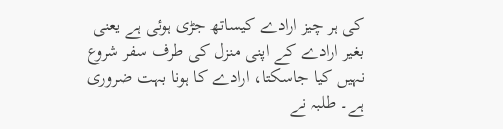کی ہر چیز ارادے کیساتھ جڑی ہوئی ہے یعنی بغیر ارادے کے اپنی منزل کی طرف سفر شروع نہیں کیا جاسکتا، ارادے کا ہونا بہت ضروری ہے۔ طلبہ نے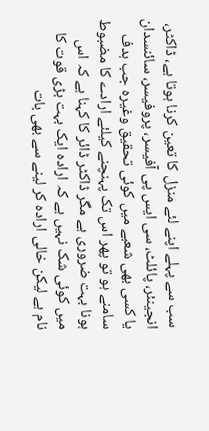سب سے پہلے اپنے لئے منزل کا تعین کرنا ہوتا ہے، ڈاکٹر، انجینئر، پائلٹ، سی ایس پی آفیسر، پروفیسر، سائنسدان یا کسی بھی شعبے میں کوئی تحقیق وغیرہ جب ہدف سامنے ہو تو پھر اس تک پہنچنے کیلئے ارادے کا مضبوط ہونا بہت ضروری ہے مگر ڈاکٹر ڈائر کا کہنا ہے کہ اس میں کوئی شک نہیں ہے کہ ارادہ ایک بہت بڑی قوت کا نام ہے لیکن خالی ارادہ کر لینے سے بھی بات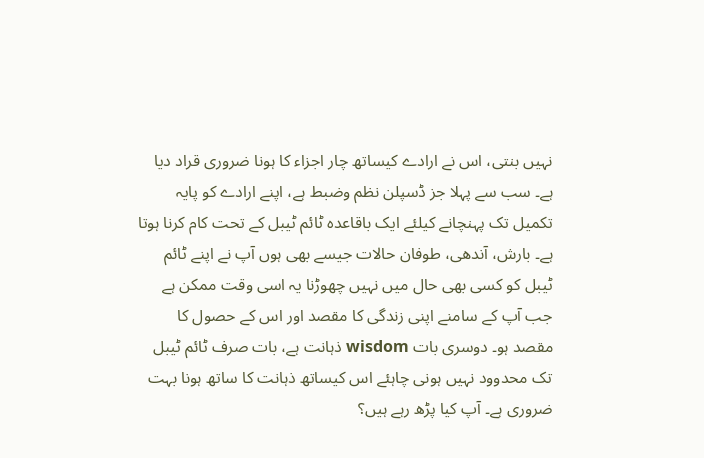نہیں بنتی، اس نے ارادے کیساتھ چار اجزاء کا ہونا ضروری قراد دیا ہے۔ سب سے پہلا جز ڈسپلن نظم وضبط ہے، اپنے ارادے کو پایہ تکمیل تک پہنچانے کیلئے ایک باقاعدہ ٹائم ٹیبل کے تحت کام کرنا ہوتا ہے۔ بارش، آندھی، طوفان حالات جیسے بھی ہوں آپ نے اپنے ٹائم ٹیبل کو کسی بھی حال میں نہیں چھوڑنا یہ اسی وقت ممکن ہے جب آپ کے سامنے اپنی زندگی کا مقصد اور اس کے حصول کا مقصد ہو۔ دوسری بات wisdom ذہانت ہے، بات صرف ٹائم ٹیبل تک محدوود نہیں ہونی چاہئے اس کیساتھ ذہانت کا ساتھ ہونا بہت ضروری ہے۔ آپ کیا پڑھ رہے ہیں؟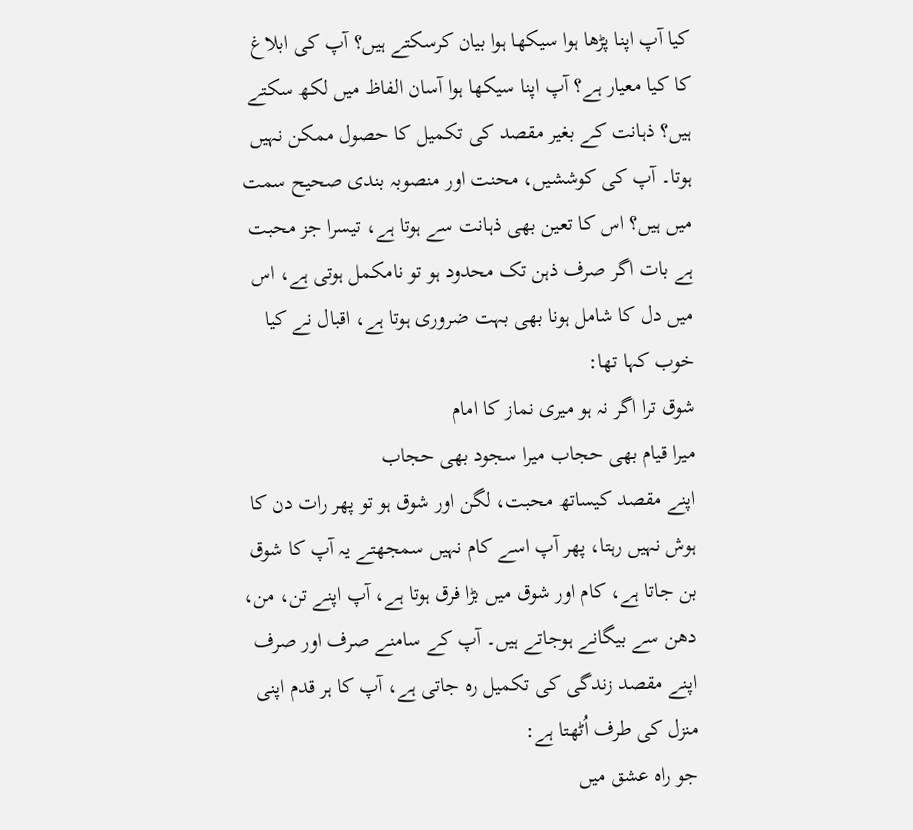کیا آپ اپنا پڑھا ہوا سیکھا ہوا بیان کرسکتے ہیں؟ آپ کی ابلاغ کا کیا معیار ہے؟ آپ اپنا سیکھا ہوا آسان الفاظ میں لکھ سکتے ہیں؟ ذہانت کے بغیر مقصد کی تکمیل کا حصول ممکن نہیں ہوتا۔ آپ کی کوششیں، محنت اور منصوبہ بندی صحیح سمت میں ہیں؟ اس کا تعین بھی ذہانت سے ہوتا ہے، تیسرا جز محبت ہے بات اگر صرف ذہن تک محدود ہو تو نامکمل ہوتی ہے، اس میں دل کا شامل ہونا بھی بہت ضروری ہوتا ہے، اقبال نے کیا خوب کہا تھا:
شوق ترا اگر نہ ہو میری نماز کا امام
میرا قیام بھی حجاب میرا سجود بھی حجاب
اپنے مقصد کیساتھ محبت، لگن اور شوق ہو تو پھر رات دن کا ہوش نہیں رہتا، پھر آپ اسے کام نہیں سمجھتے یہ آپ کا شوق بن جاتا ہے، کام اور شوق میں بڑا فرق ہوتا ہے، آپ اپنے تن، من، دھن سے بیگانے ہوجاتے ہیں۔ آپ کے سامنے صرف اور صرف اپنے مقصد زندگی کی تکمیل رہ جاتی ہے، آپ کا ہر قدم اپنی منزل کی طرف اُٹھتا ہے:
جو راہ عشق میں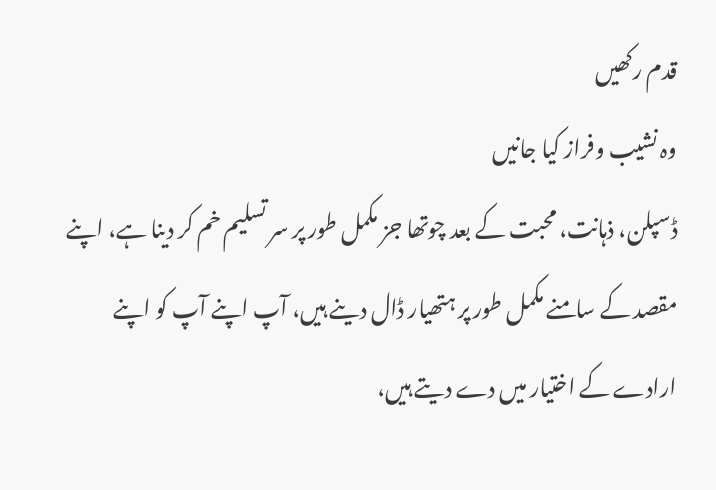قدم رکھیں
وہ نشیب وفراز کیا جانیں
ڈسپلن، ذہانت، محبت کے بعد چوتھا جز مکمل طور پر سر تسلیم خم کر دینا ہے، اپنے مقصد کے سامنے مکمل طور پر ہتھیار ڈال دینے ہیں، آپ اپنے آپ کو اپنے ارادے کے اختیار میں دے دیتے ہیں،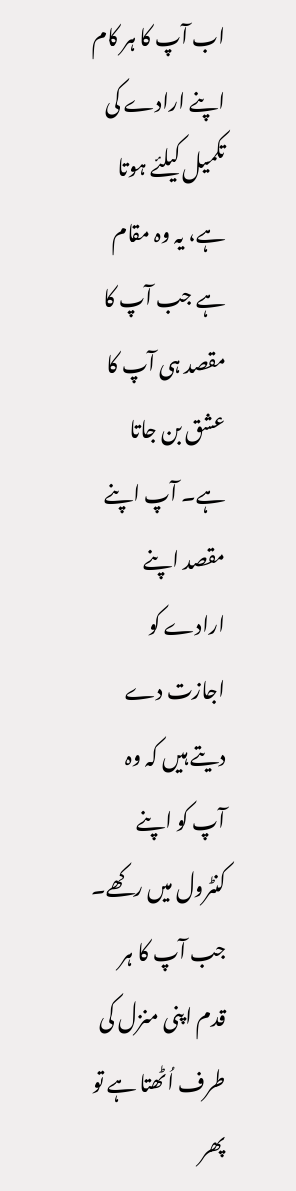اب آپ کا ہر کام اپنے ارادے کی تکمیل کیلئے ہوتا ہے، یہ وہ مقام ہے جب آپ کا مقصد ہی آپ کا عشق بن جاتا ہے۔ آپ اپنے مقصد اپنے ارادے کو اجازت دے دیتے ہیں کہ وہ آپ کو اپنے کنٹرول میں رکھے۔ جب آپ کا ہر قدم اپنی منزل کی طرف اُٹھتا ہے تو پھر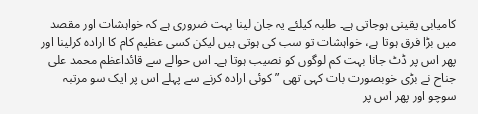کامیابی یقینی ہوجاتی ہے۔ طلبہ کیلئے یہ جان لینا بہت ضروری ہے کہ خواہشات اور مقصد میں بڑا فرق ہوتا ہے، خواہشات تو سب کی ہوتی ہیں لیکن کسی عظیم کام کا ارادہ کرلینا اور پھر اس پر ڈٹ جانا بہت کم لوگوں کو نصیب ہوتا ہے۔ اس حوالے سے قائداعظم محمد علی جناح نے بڑی خوبصورت بات کہی تھی ”کوئی ارادہ کرنے سے پہلے اس پر ایک سو مرتبہ سوچو اور پھر اس پر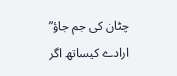چٹان کی جم جاؤ” ارادے کیساتھ اگر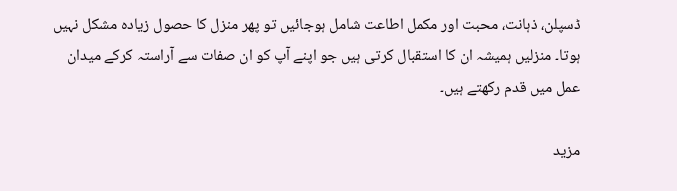ڈسپلن، ذہانت، محبت اور مکمل اطاعت شامل ہوجائیں تو پھر منزل کا حصول زیادہ مشکل نہیں ہوتا۔ منزلیں ہمیشہ ان کا استقبال کرتی ہیں جو اپنے آپ کو ان صفات سے آراستہ کرکے میدان عمل میں قدم رکھتے ہیں۔

مزید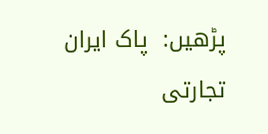پڑھیں:  پاک ایران تجارتی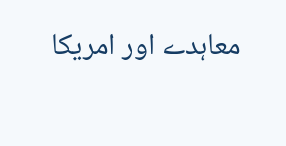معاہدے اور امریکا